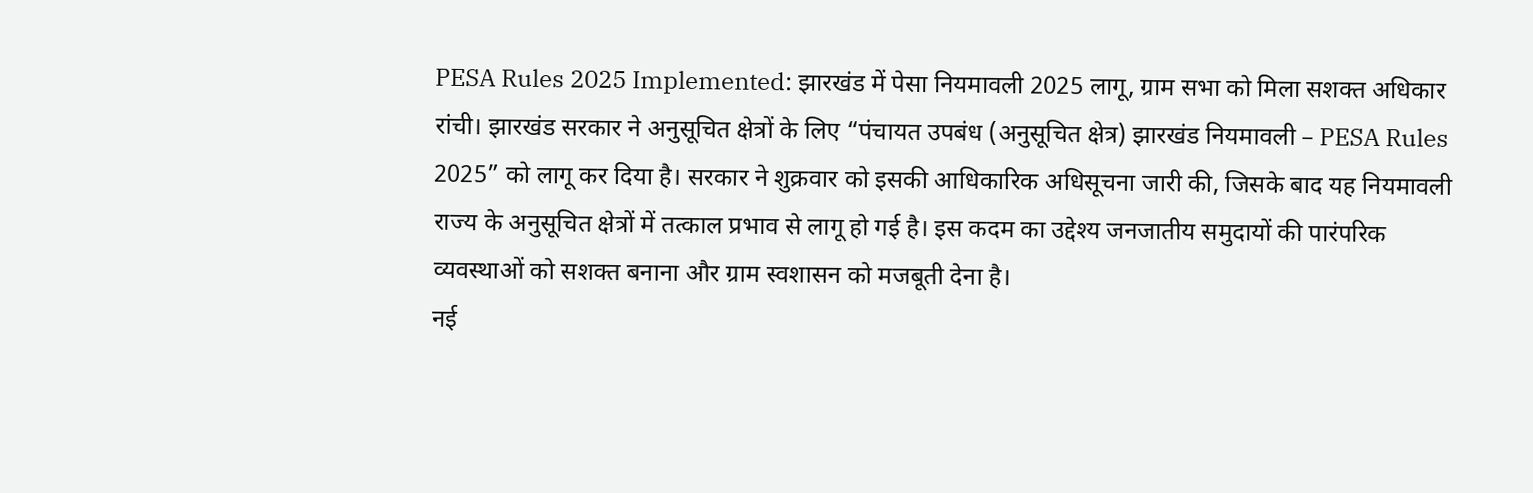PESA Rules 2025 Implemented: झारखंड में पेसा नियमावली 2025 लागू, ग्राम सभा को मिला सशक्त अधिकार
रांची। झारखंड सरकार ने अनुसूचित क्षेत्रों के लिए “पंचायत उपबंध (अनुसूचित क्षेत्र) झारखंड नियमावली – PESA Rules 2025” को लागू कर दिया है। सरकार ने शुक्रवार को इसकी आधिकारिक अधिसूचना जारी की, जिसके बाद यह नियमावली राज्य के अनुसूचित क्षेत्रों में तत्काल प्रभाव से लागू हो गई है। इस कदम का उद्देश्य जनजातीय समुदायों की पारंपरिक व्यवस्थाओं को सशक्त बनाना और ग्राम स्वशासन को मजबूती देना है।
नई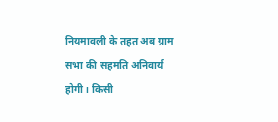नियमावली के तहत अब ग्राम सभा की सहमति अनिवार्य होगी। किसी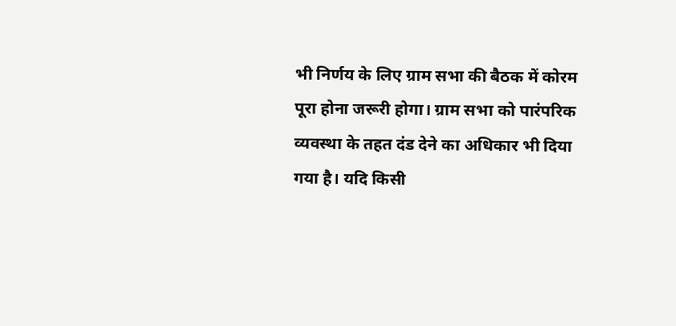भी निर्णय के लिए ग्राम सभा की बैठक में कोरम पूरा होना जरूरी होगा। ग्राम सभा को पारंपरिक व्यवस्था के तहत दंड देने का अधिकार भी दिया गया है। यदि किसी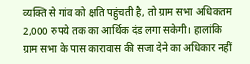व्यक्ति से गांव को क्षति पहुंचती है, तो ग्राम सभा अधिकतम 2,000 रुपये तक का आर्थिक दंड लगा सकेगी। हालांकि ग्राम सभा के पास कारावास की सजा देने का अधिकार नहीं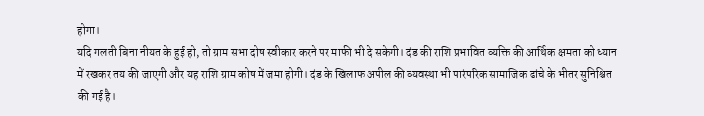होगा।
यदि गलती बिना नीयत के हुई हो, तो ग्राम सभा दोष स्वीकार करने पर माफी भी दे सकेगी। दंड की राशि प्रभावित व्यक्ति की आर्थिक क्षमता को ध्यान में रखकर तय की जाएगी और यह राशि ग्राम कोष में जमा होगी। दंड के खिलाफ अपील की व्यवस्था भी पारंपरिक सामाजिक ढांचे के भीतर सुनिश्चित की गई है।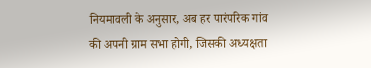नियमावली के अनुसार, अब हर पारंपरिक गांव की अपनी ग्राम सभा होगी, जिसकी अध्यक्षता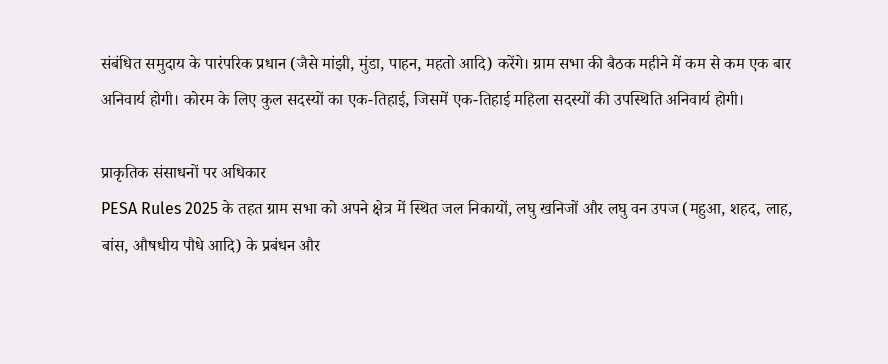संबंधित समुदाय के पारंपरिक प्रधान (जैसे मांझी, मुंडा, पाहन, महतो आदि) करेंगे। ग्राम सभा की बैठक महीने में कम से कम एक बार अनिवार्य होगी। कोरम के लिए कुल सदस्यों का एक-तिहाई, जिसमें एक-तिहाई महिला सदस्यों की उपस्थिति अनिवार्य होगी।

प्राकृतिक संसाधनों पर अधिकार
PESA Rules 2025 के तहत ग्राम सभा को अपने क्षेत्र में स्थित जल निकायों, लघु खनिजों और लघु वन उपज (महुआ, शहद, लाह, बांस, औषधीय पौधे आदि) के प्रबंधन और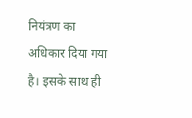नियंत्रण का अधिकार दिया गया है। इसके साथ ही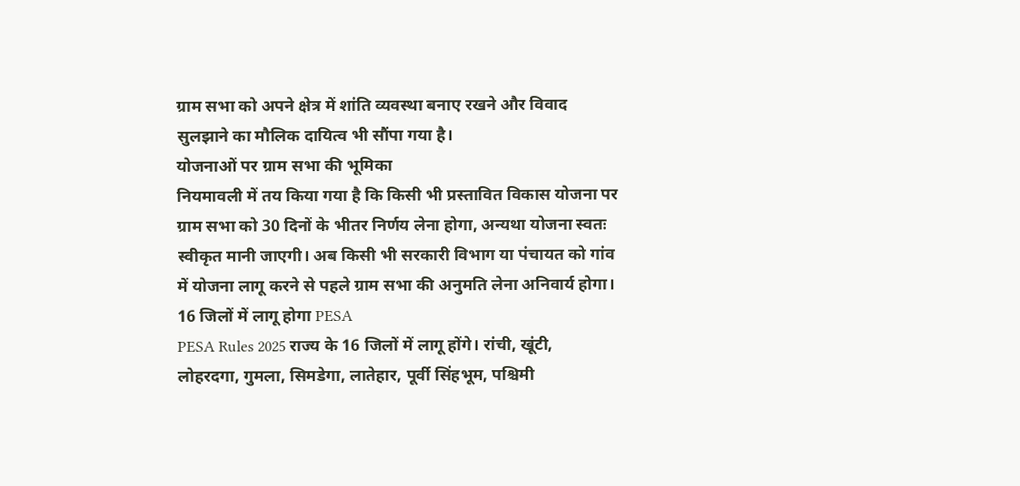ग्राम सभा को अपने क्षेत्र में शांति व्यवस्था बनाए रखने और विवाद सुलझाने का मौलिक दायित्व भी सौंपा गया है।
योजनाओं पर ग्राम सभा की भूमिका
नियमावली में तय किया गया है कि किसी भी प्रस्तावित विकास योजना पर ग्राम सभा को 30 दिनों के भीतर निर्णय लेना होगा, अन्यथा योजना स्वतः स्वीकृत मानी जाएगी। अब किसी भी सरकारी विभाग या पंचायत को गांव में योजना लागू करने से पहले ग्राम सभा की अनुमति लेना अनिवार्य होगा।
16 जिलों में लागू होगा PESA
PESA Rules 2025 राज्य के 16 जिलों में लागू होंगे। रांची, खूंटी, लोहरदगा, गुमला, सिमडेगा, लातेहार, पूर्वी सिंहभूम, पश्चिमी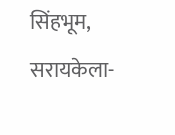सिंहभूम, सरायकेला-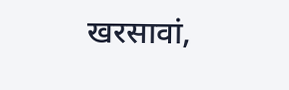खरसावां,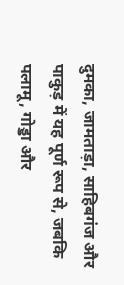दुमका, जामताड़ा, साहिबगंज और पाकुड़ में यह पूर्ण रूप से, जबकि पलामू, गोड्डा और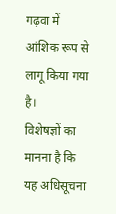गढ़वा में आंशिक रूप से लागू किया गया है।
विशेषज्ञों का मानना है कि यह अधिसूचना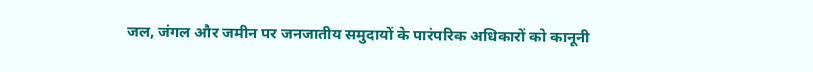जल, जंगल और जमीन पर जनजातीय समुदायों के पारंपरिक अधिकारों को कानूनी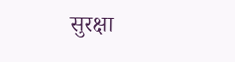सुरक्षा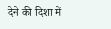देने की दिशा में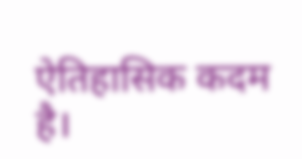ऐतिहासिक कदम है।